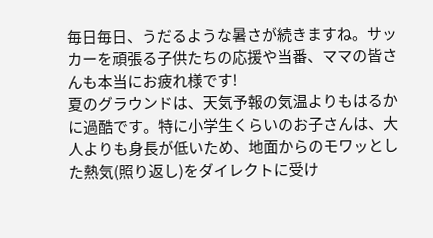毎日毎日、うだるような暑さが続きますね。サッカーを頑張る子供たちの応援や当番、ママの皆さんも本当にお疲れ様です!
夏のグラウンドは、天気予報の気温よりもはるかに過酷です。特に小学生くらいのお子さんは、大人よりも身長が低いため、地面からのモワッとした熱気(照り返し)をダイレクトに受け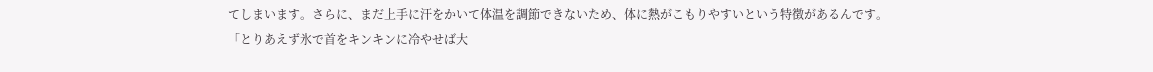てしまいます。さらに、まだ上手に汗をかいて体温を調節できないため、体に熱がこもりやすいという特徴があるんです。
「とりあえず氷で首をキンキンに冷やせば大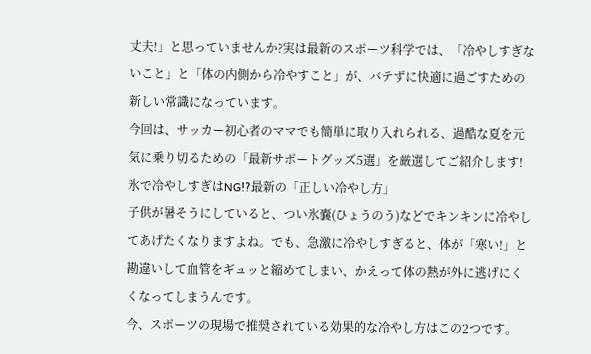丈夫!」と思っていませんか?実は最新のスポーツ科学では、「冷やしすぎないこと」と「体の内側から冷やすこと」が、バテずに快適に過ごすための新しい常識になっています。
今回は、サッカー初心者のママでも簡単に取り入れられる、過酷な夏を元気に乗り切るための「最新サポートグッズ5選」を厳選してご紹介します!
氷で冷やしすぎはNG!?最新の「正しい冷やし方」
子供が暑そうにしていると、つい氷嚢(ひょうのう)などでキンキンに冷やしてあげたくなりますよね。でも、急激に冷やしすぎると、体が「寒い!」と勘違いして血管をギュッと縮めてしまい、かえって体の熱が外に逃げにくくなってしまうんです。
今、スポーツの現場で推奨されている効果的な冷やし方はこの2つです。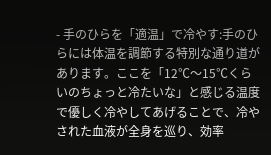- 手のひらを「適温」で冷やす:手のひらには体温を調節する特別な通り道があります。ここを「12℃〜15℃くらいのちょっと冷たいな」と感じる温度で優しく冷やしてあげることで、冷やされた血液が全身を巡り、効率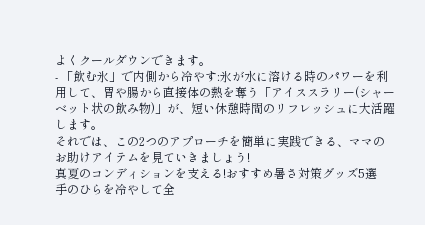よくクールダウンできます。
- 「飲む氷」で内側から冷やす:氷が水に溶ける時のパワーを利用して、胃や腸から直接体の熱を奪う「アイススラリー(シャーベット状の飲み物)」が、短い休憩時間のリフレッシュに大活躍します。
それでは、この2つのアプローチを簡単に実践できる、ママのお助けアイテムを見ていきましょう!
真夏のコンディションを支える!おすすめ暑さ対策グッズ5選
手のひらを冷やして全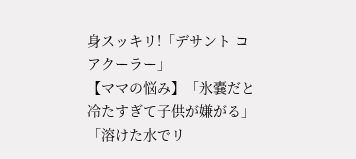身スッキリ!「デサント コアクーラー」
【ママの悩み】「氷嚢だと冷たすぎて子供が嫌がる」「溶けた水でリ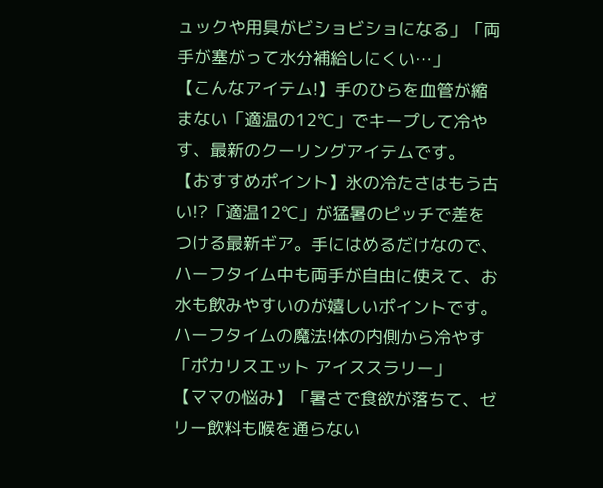ュックや用具がビショビショになる」「両手が塞がって水分補給しにくい…」
【こんなアイテム!】手のひらを血管が縮まない「適温の12℃」でキープして冷やす、最新のクーリングアイテムです。
【おすすめポイント】氷の冷たさはもう古い!?「適温12℃」が猛暑のピッチで差をつける最新ギア。手にはめるだけなので、ハーフタイム中も両手が自由に使えて、お水も飲みやすいのが嬉しいポイントです。
ハーフタイムの魔法!体の内側から冷やす「ポカリスエット アイススラリー」
【ママの悩み】「暑さで食欲が落ちて、ゼリー飲料も喉を通らない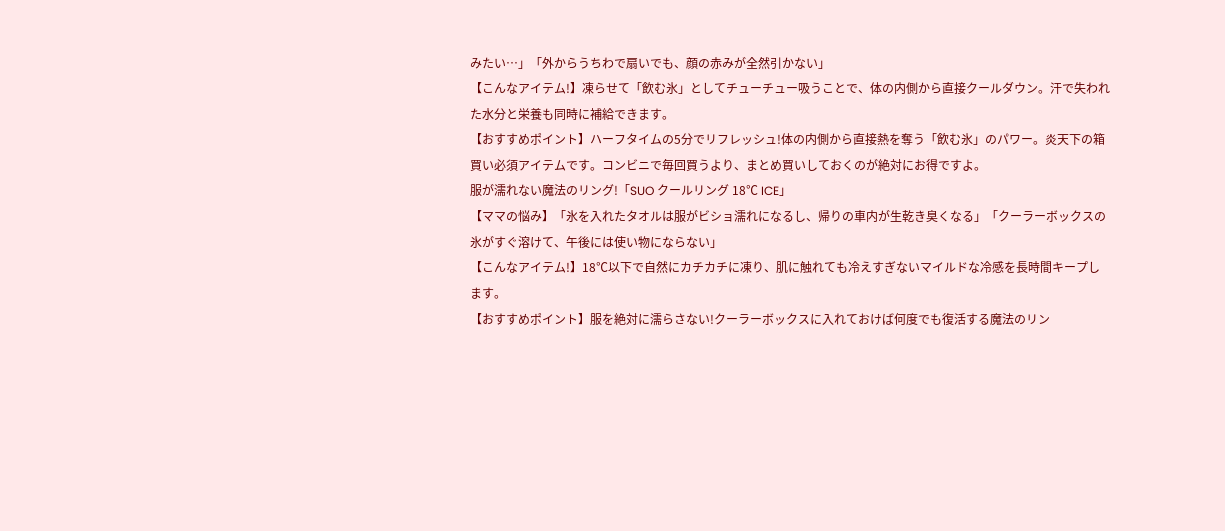みたい…」「外からうちわで扇いでも、顔の赤みが全然引かない」
【こんなアイテム!】凍らせて「飲む氷」としてチューチュー吸うことで、体の内側から直接クールダウン。汗で失われた水分と栄養も同時に補給できます。
【おすすめポイント】ハーフタイムの5分でリフレッシュ!体の内側から直接熱を奪う「飲む氷」のパワー。炎天下の箱買い必須アイテムです。コンビニで毎回買うより、まとめ買いしておくのが絶対にお得ですよ。
服が濡れない魔法のリング!「SUO クールリング 18℃ ICE」
【ママの悩み】「氷を入れたタオルは服がビショ濡れになるし、帰りの車内が生乾き臭くなる」「クーラーボックスの氷がすぐ溶けて、午後には使い物にならない」
【こんなアイテム!】18℃以下で自然にカチカチに凍り、肌に触れても冷えすぎないマイルドな冷感を長時間キープします。
【おすすめポイント】服を絶対に濡らさない!クーラーボックスに入れておけば何度でも復活する魔法のリン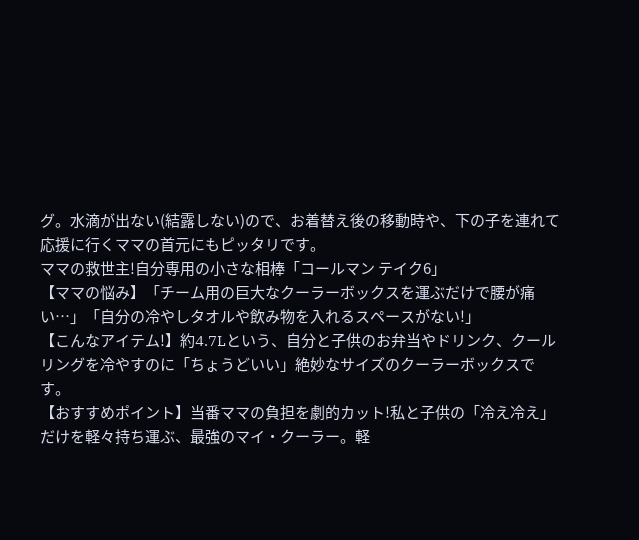グ。水滴が出ない(結露しない)ので、お着替え後の移動時や、下の子を連れて応援に行くママの首元にもピッタリです。
ママの救世主!自分専用の小さな相棒「コールマン テイク6」
【ママの悩み】「チーム用の巨大なクーラーボックスを運ぶだけで腰が痛い…」「自分の冷やしタオルや飲み物を入れるスペースがない!」
【こんなアイテム!】約4.7Lという、自分と子供のお弁当やドリンク、クールリングを冷やすのに「ちょうどいい」絶妙なサイズのクーラーボックスです。
【おすすめポイント】当番ママの負担を劇的カット!私と子供の「冷え冷え」だけを軽々持ち運ぶ、最強のマイ・クーラー。軽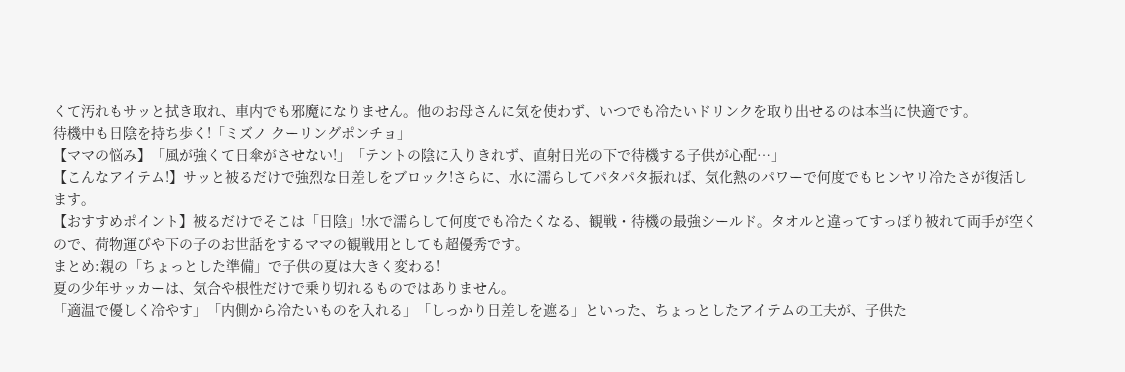くて汚れもサッと拭き取れ、車内でも邪魔になりません。他のお母さんに気を使わず、いつでも冷たいドリンクを取り出せるのは本当に快適です。
待機中も日陰を持ち歩く!「ミズノ クーリングポンチョ」
【ママの悩み】「風が強くて日傘がさせない!」「テントの陰に入りきれず、直射日光の下で待機する子供が心配…」
【こんなアイテム!】サッと被るだけで強烈な日差しをブロック!さらに、水に濡らしてパタパタ振れば、気化熱のパワーで何度でもヒンヤリ冷たさが復活します。
【おすすめポイント】被るだけでそこは「日陰」!水で濡らして何度でも冷たくなる、観戦・待機の最強シールド。タオルと違ってすっぽり被れて両手が空くので、荷物運びや下の子のお世話をするママの観戦用としても超優秀です。
まとめ:親の「ちょっとした準備」で子供の夏は大きく変わる!
夏の少年サッカーは、気合や根性だけで乗り切れるものではありません。
「適温で優しく冷やす」「内側から冷たいものを入れる」「しっかり日差しを遮る」といった、ちょっとしたアイテムの工夫が、子供た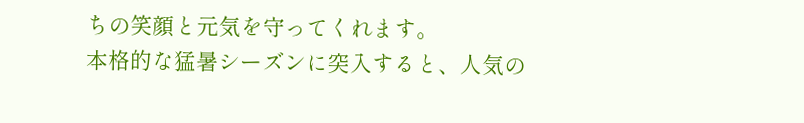ちの笑顔と元気を守ってくれます。
本格的な猛暑シーズンに突入すると、人気の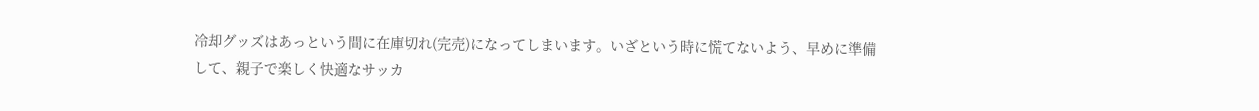冷却グッズはあっという間に在庫切れ(完売)になってしまいます。いざという時に慌てないよう、早めに準備して、親子で楽しく快適なサッカ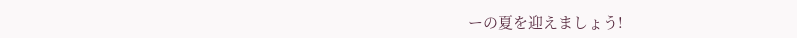ーの夏を迎えましょう!